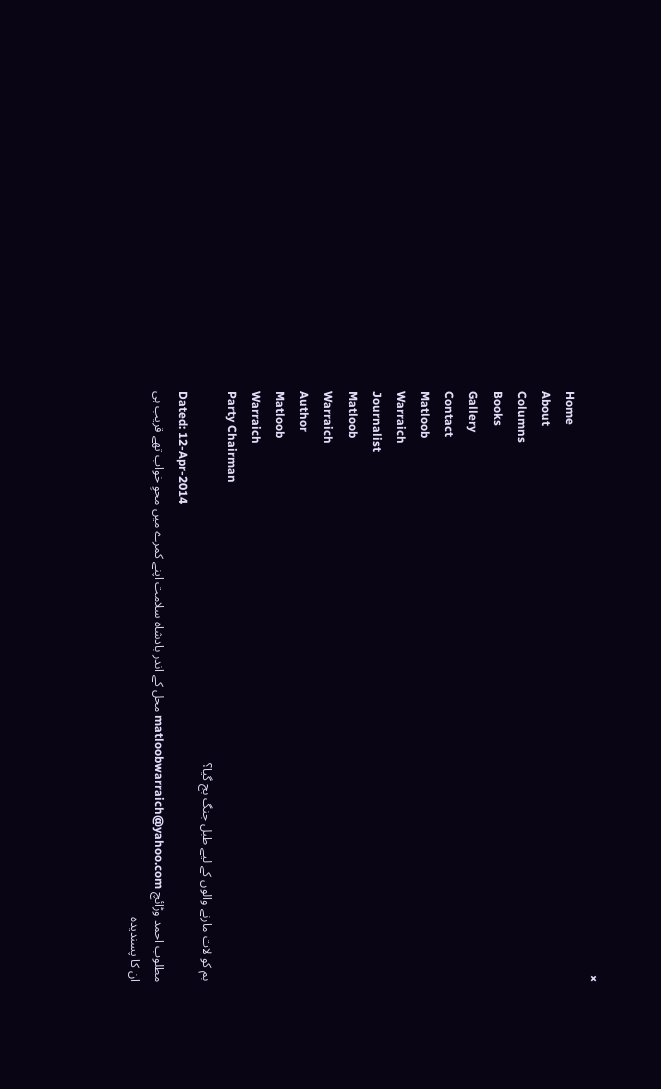×
Home
About
Columns
Books
Gallery
Contact
Matloob
Warraich
Journalist
Matloob
Warraich
Author
Matloob
Warraich
Party Chairman
بم کو لات مارنے والوں کے لیے طبل جنگ بج گیا؟
Dated: 12-Apr-2014
مطلوب احمد وڑائچ matloobwarraich@yahoo.com محل کے اندر بادشاہ سلامت اپنے کمرے میں محوِ خواب تھے قریب ہی ان کا پسندیدہ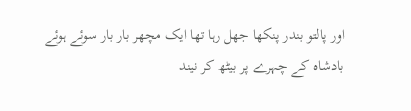اور پالتو بندر پنکھا جھل رہا تھا ایک مچھر بار بار سوئے ہوئے بادشاہ کے چہرے پر بیٹھ کر نیند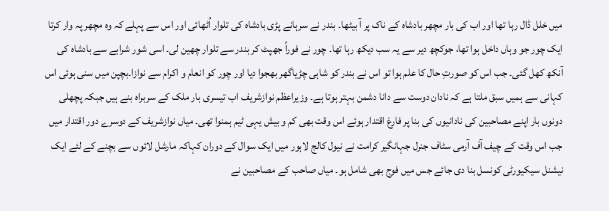میں خلل ڈال رہا تھا اور اب کی بار مچھر بادشاہ کے ناک پر آ بیٹھا۔ بندر نے سرہانے پڑی بادشاہ کی تلوار اُٹھائی اور اس سے پہلے کہ وہ مچھر پہ وار کرتا ایک چور جو وہاں داخل ہوا تھا، جوکچھ دیر سے یہ سب دیکھ رہا تھا۔ چور نے فوراً جھپٹ کر بندر سے تلوار چھین لی۔ اسی شور شرابے سے بادشاہ کی آنکھ کھل گئی۔ جب اس کو صورتِ حال کا علم ہوا تو اس نے بندر کو شاہی چڑیاگھر بھجوا دیا اور چور کو انعام و اکرام سے نوازا۔بچپن میں سنی ہوئی اس کہانی سے ہمیں سبق ملتا ہے کہ نادان دوست سے دانا دشمن بہتر ہوتا ہے۔ وزیراعظم نوازشریف اب تیسری بار ملک کے سربراہ بنے ہیں جبکہ پچھلی دونوں بار اپنے مصاحبین کی نادانیوں کی بنا پر فارغ اقتدار ہوئے اس وقت بھی کم و بیش یہی ٹیم ہمنوا تھی۔ میاں نوازشریف کے دوسرے دور اقتدار میں جب اس وقت کے چیف آف آرمی سٹاف جنرل جہانگیر کرامت نے نیول کالج لاہور میں ایک سوال کے دوران کہاکہ مارشل لائوں سے بچنے کے لئے ایک نیشنل سیکیورٹی کونسل بنا دی جائے جس میں فوج بھی شامل ہو۔ میاں صاحب کے مصاحبین نے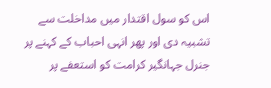اس کو سول اقتدار میں مداخلت سے تشبیہ دی اور پھر انہی احباب کے کہنے پر جنرل جہانگیر کرامت کو استعفے پر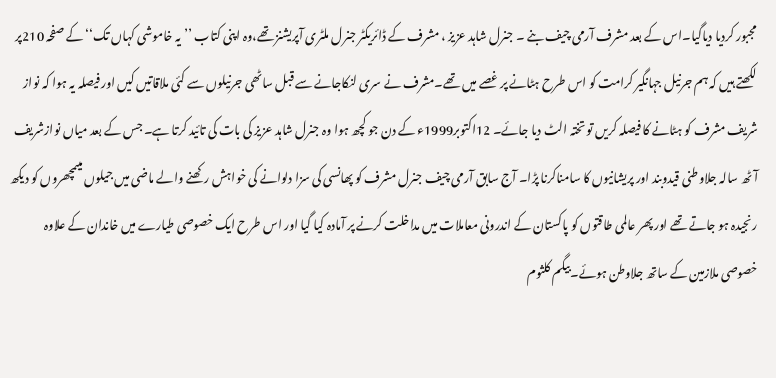مجبور کردیا دیاگیا۔اس کے بعد مشرف آرمی چیف بنے ۔ جنرل شاہد عزیز ، مشرف کے ڈائریکٹر جنرل ملٹری آپریشنز تھے،وہ اپنی کتاب ’’یہ خاموشی کہاں تک‘‘کے صفحہ 210پر لکھتے ہیں کہ ہم جرنیل جہانگیر کرامت کو اس طرح ہٹانے پر غصے میں تھے۔مشرف نے سری لنکاجانے سے قبل ساٹھی جرنیلوں سے کئی ملاقاتیں کیں اور فیصلہ یہ ہوا کہ نواز شریف مشرف کو ہٹانے کا فیصلہ کریں تو تختہ الٹ دیا جائے۔ 12اکتوبر1999ء کے دن جو کچھ ہوا وہ جنرل شاہد عزیز کی بات کی تائید کرتا ہے۔ جس کے بعد میاں نوازشریف آٹھ سالہ جلاوطنی قیدوبند اور پریشانیوں کا سامناکرنا پڑا۔ آج سابق آرمی چیف جنرل مشرف کو پھانسی کی سزا دلوانے کی خواہش رکھنے والے ماضی میں جیلوں میںمچھروں کو دیکھ رنجیدہ ہو جاتے تھے اور پھر عالمی طاقتوں کو پاکستان کے اندرونی معاملات میں مداخلت کرنے پر آمادہ کیا گیا اور اس طرح ایک خصوصی طیارے میں خاندان کے علاوہ خصوصی ملازمین کے ساتھ جلاوطن ہوئے۔بیگم کلثوم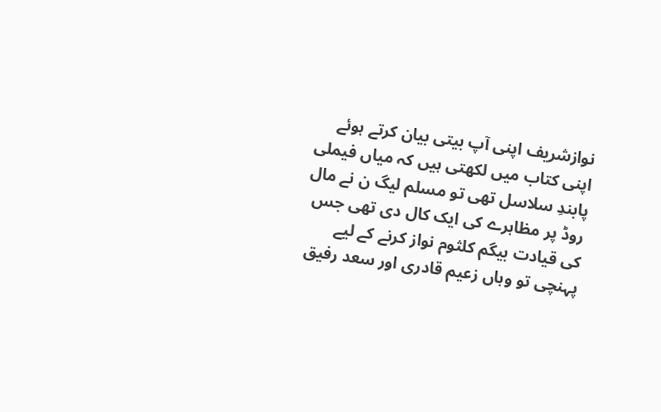نوازشریف اپنی آپ بیتی بیان کرتے ہوئے اپنی کتاب میں لکھتی ہیں کہ میاں فیملی پابندِ سلاسل تھی تو مسلم لیگ ن نے مال روڈ پر مظاہرے کی ایک کال دی تھی جس کی قیادت بیگم کلثوم نواز کرنے کے لیے پہنچی تو وہاں زعیم قادری اور سعد رفیق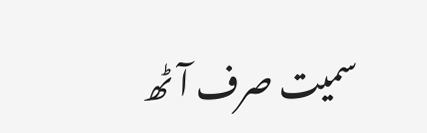سمیت صرف آٹھ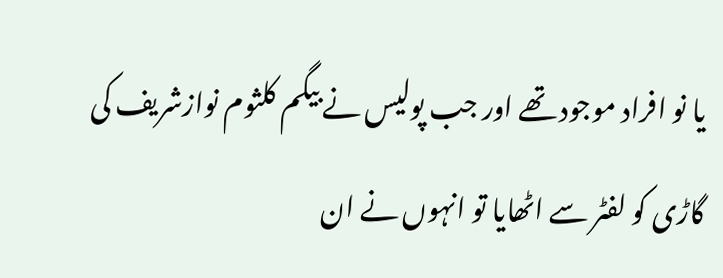یا نو افراد موجود تھے اور جب پولیس نے بیگم کلثوم نوازشریف کی گاڑی کو لفٹر سے اٹھایا تو انہوں نے ان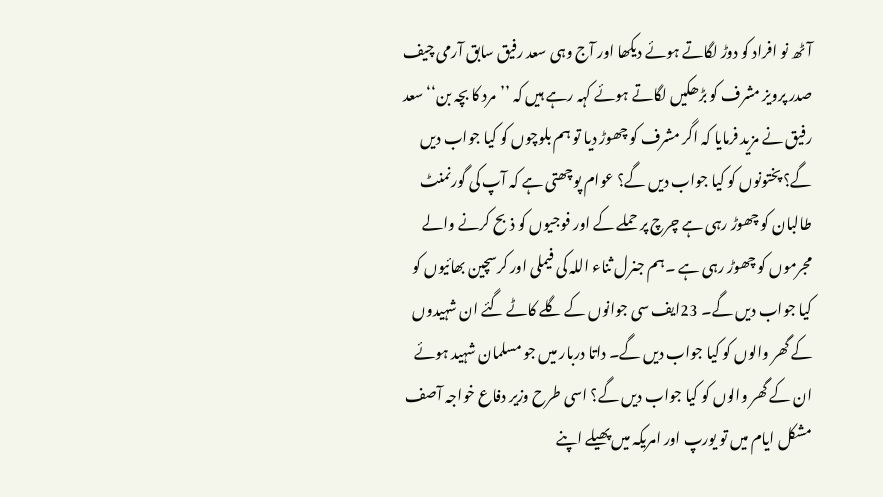آٹھ نو افراد کو دوڑ لگاتے ہوئے دیکھا اور آج وہی سعد رفیق سابق آرمی چیف صدر پرویز مشرف کو بڑھکیں لگاتے ہوئے کہہ رہے ہیں کہ ’’مرد کا بچہ بن‘‘سعد رفیق نے مزید فرمایا کہ اگر مشرف کو چھوڑ دیا تو ہم بلوچوں کو کیا جواب دیں گے؟ پختونوں کو کیا جواب دیں گے؟ عوام پوچھتی ہے کہ آپ کی گورنمنٹ طالبان کو چھوڑ رہی ہے چرچ پر حملے کے اور فوجیوں کو ذبح کرنے والے مجرموں کو چھوڑ رہی ہے ۔ہم جنرل ثناء اللہ کی فیملی اور کرسچین بھائیوں کو کیا جواب دیں گے۔ 23ایف سی جوانوں کے گلے کاٹے گئے ان شہیدوں کے گھر والوں کو کیا جواب دیں گے۔ داتا دربار میں جو مسلمان شہید ہوئے ان کے گھر والوں کو کیا جواب دیں گے؟ اسی طرح وزیر دفاع خواجہ آصف مشکل ایام میں تو یورپ اور امریکہ میں پھیلے اپنے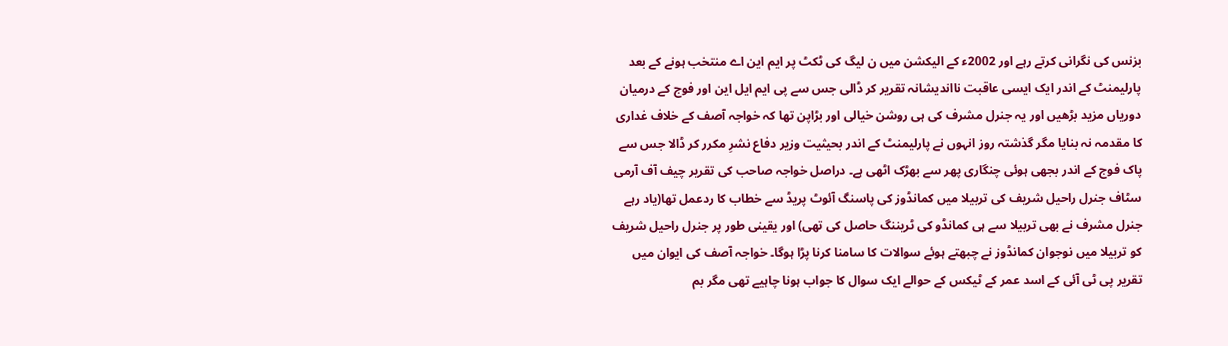بزنس کی نگرانی کرتے رہے اور 2002ء کے الیکشن میں ن لیگ کی ٹکٹ پر ایم این اے منتخب ہونے کے بعد پارلیمنٹ کے اندر ایک ایسی عاقبت نااندیشانہ تقریر کر ڈالی جس سے پی ایم ایل این اور فوج کے درمیان دوریاں مزید بڑھیں اور یہ جنرل مشرف کی ہی روشن خیالی اور بڑاپن تھا کہ خواجہ آصف کے خلاف غداری کا مقدمہ نہ بنایا مگر گذشتہ روز انہوں نے پارلیمنٹ کے اندر بحیثیت وزیر دفاع نشرِ مکرر کر ڈالا جس سے پاک فوج کے اندر بجھی ہوئی چنگاری پھر سے بھڑک اٹھی ہے۔ دراصل خواجہ صاحب کی تقریر چیف آف آرمی سٹاف جنرل راحیل شریف کی تربیلا میں کمانڈوز کی پاسنگ آئوٹ پریڈ سے خطاب کا ردعمل تھا(یاد رہے جنرل مشرف نے بھی تربیلا سے ہی کمانڈو کی ٹریننگ حاصل کی تھی) اور یقینی طور پر جنرل راحیل شریف کو تربیلا میں نوجوان کمانڈوز نے چبھتے ہوئے سوالات کا سامنا کرنا پڑا ہوگا۔ خواجہ آصف کی ایوان میں تقریر پی ٹی آئی کے اسد عمر کے ٹیکس کے حوالے ایک سوال کا جواب ہونا چاہیے تھی مگر بم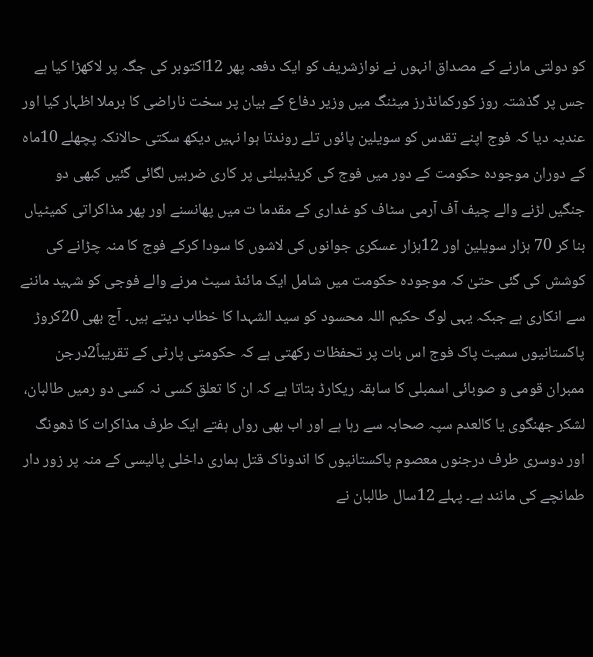کو دولتی مارنے کے مصداق انہوں نے نوازشریف کو ایک دفعہ پھر 12اکتوبر کی جگہ پر لاکھڑا کیا ہے جس پر گذشتہ روز کورکمانڈرز میٹنگ میں وزیر دفاع کے بیان پر سخت ناراضی کا برملا اظہار کیا اور عندیہ دیا کہ فوج اپنے تقدس کو سویلین پائوں تلے روندتا ہوا نہیں دیکھ سکتی حالانکہ پچھلے 10ماہ کے دوران موجودہ حکومت کے دور میں فوج کی کریڈبیلٹی پر کاری ضربیں لگائی گئیں کبھی دو جنگیں لڑنے والے چیف آف آرمی سٹاف کو غداری کے مقدما ت میں پھانسنے اور پھر مذاکراتی کمیٹیاں بنا کر 70 ہزار سویلین اور 12ہزار عسکری جوانوں کی لاشوں کا سودا کرکے فوج کا منہ چڑانے کی کوشش کی گئی حتیٰ کہ موجودہ حکومت میں شامل ایک مائنڈ سیٹ مرنے والے فوجی کو شہید ماننے سے انکاری ہے جبکہ یہی لوگ حکیم اللہ محسود کو سید الشہدا کا خطاب دیتے ہیں۔ آج بھی 20کروڑ پاکستانیوں سمیت پاک فوج اس بات پر تحفظات رکھتی ہے کہ حکومتی پارٹی کے تقریباً2درجن ممبران قومی و صوبائی اسمبلی کا سابقہ ریکارڈ بتاتا ہے کہ ان کا تعلق کسی نہ کسی دو رمیں طالبان، لشکر جھنگوی یا کالعدم سپہ صحابہ سے رہا ہے اور اب بھی رواں ہفتے ایک طرف مذاکرات کا ڈھونگ اور دوسری طرف درجنوں معصوم پاکستانیوں کا اندوناک قتل ہماری داخلی پالیسی کے منہ پر زور دار طمانچے کی مانند ہے۔ پہلے 12سال طالبان نے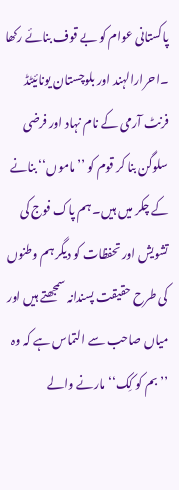پاکستانی عوام کو بے قوف بنائے رکھا ۔احرارالہند اور بلوچستان یونائیٹڈ فرنٹ آرمی کے نام نہاد اور فرضی سلوگن بنا کر قوم کو ’’ماموں‘‘ بنانے کے چکر میں ہیں۔ ہم پاک فوج کی تشویش اور تحفظات کو دیگر ہم وطنوں کی طرح حقیقت پسندانہ سمجھتے ہیں اور میاں صاحب سے التماس ہے کہ وہ ’’بم کو کِک‘‘ مارنے والے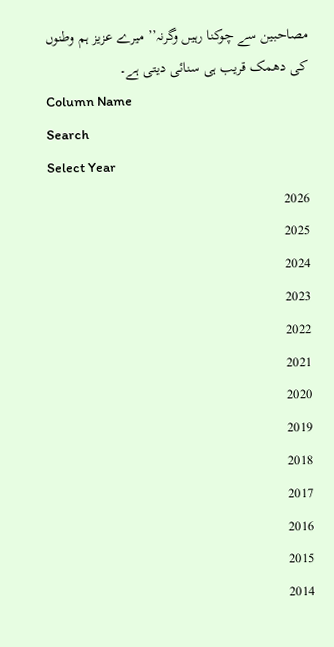مصاحبین سے چوکنا رہیں وگرنہ’’ میرے عزیز ہم وطنوں کی دھمک قریب ہی سنائی دیتی ہے۔
Column Name
Search
Select Year
2026
2025
2024
2023
2022
2021
2020
2019
2018
2017
2016
2015
2014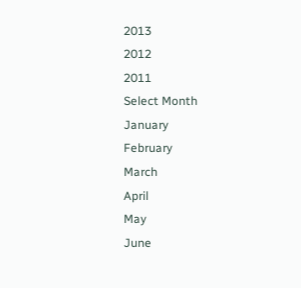2013
2012
2011
Select Month
January
February
March
April
May
June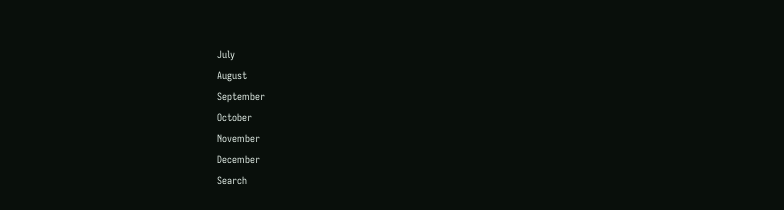July
August
September
October
November
December
Search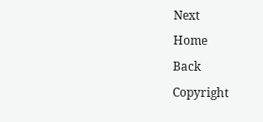Next
Home
Back
Copyright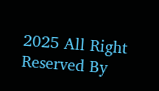2025 All Right Reserved By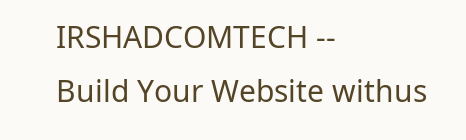IRSHADCOMTECH --
Build Your Website withus